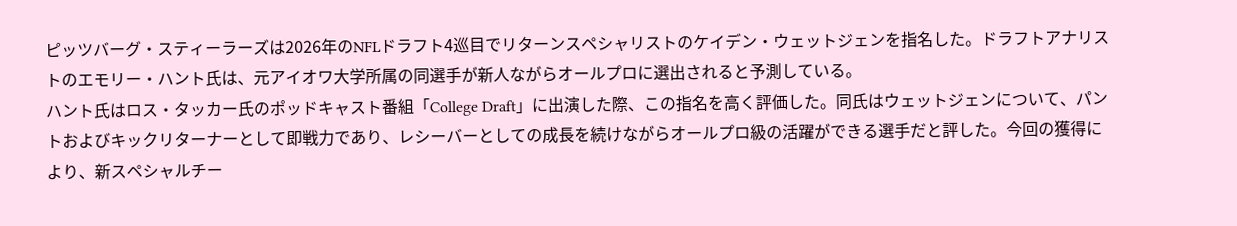ピッツバーグ・スティーラーズは2026年のNFLドラフト4巡目でリターンスペシャリストのケイデン・ウェットジェンを指名した。ドラフトアナリストのエモリー・ハント氏は、元アイオワ大学所属の同選手が新人ながらオールプロに選出されると予測している。
ハント氏はロス・タッカー氏のポッドキャスト番組「College Draft」に出演した際、この指名を高く評価した。同氏はウェットジェンについて、パントおよびキックリターナーとして即戦力であり、レシーバーとしての成長を続けながらオールプロ級の活躍ができる選手だと評した。今回の獲得により、新スペシャルチー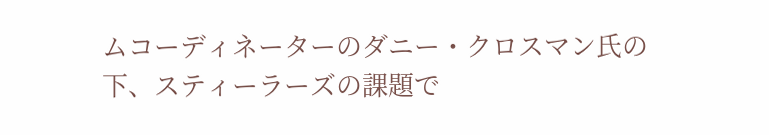ムコーディネーターのダニー・クロスマン氏の下、スティーラーズの課題で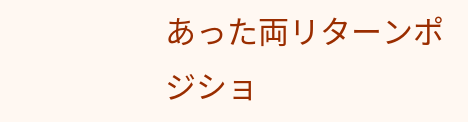あった両リターンポジショ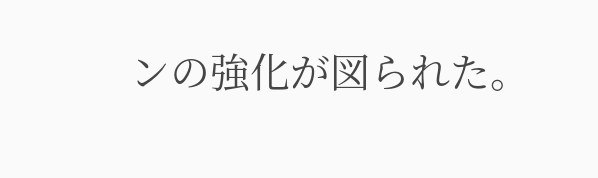ンの強化が図られた。